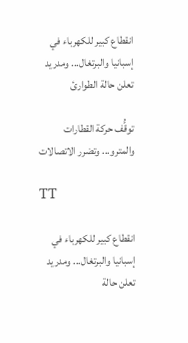انقطاع كبير للكهرباء في إسبانيا والبرتغال... ومدريد تعلن حالة الطوارئ

توقُّف حركة القطارات والمترو... وتضرر الاتصالات

TT

انقطاع كبير للكهرباء في إسبانيا والبرتغال... ومدريد تعلن حالة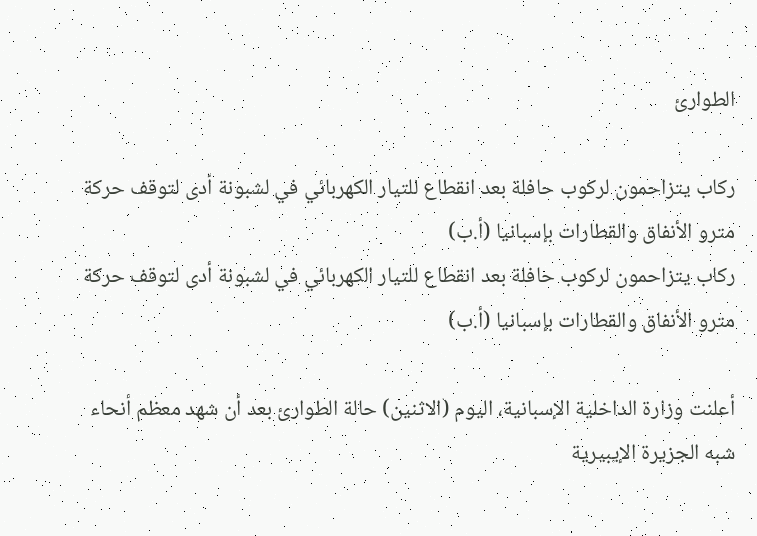الطوارئ

ركاب يتزاحمون لركوب حافلة بعد انقطاع للتيار الكهربائي في لشبونة أدى لتوقف حركة مترو الأنفاق والقطارات بإسبانيا (أ.ب)
ركاب يتزاحمون لركوب حافلة بعد انقطاع للتيار الكهربائي في لشبونة أدى لتوقف حركة مترو الأنفاق والقطارات بإسبانيا (أ.ب)

أعلنت وزارة الداخلية الإسبانية، اليوم (الاثنين) حالة الطوارئ بعد أن شهد معظم أنحاء شبه الجزيرة الإيبيرية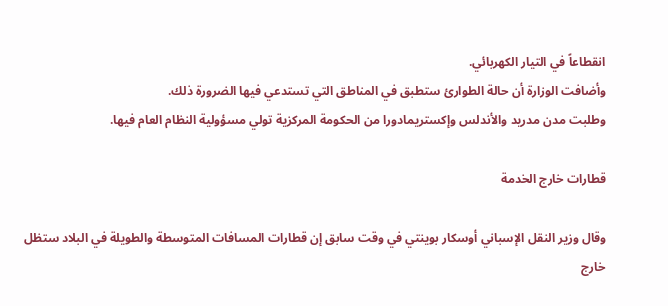انقطاعاً في التيار الكهربائي.
وأضافت الوزارة أن حالة الطوارئ ستطبق في المناطق التي تستدعي فيها الضرورة ذلك.
وطلبت مدن مدريد والأندلس وإكستريمادورا من الحكومة المركزية تولي مسؤولية النظام العام فيها.

قطارات خارج الخدمة

وقال وزير النقل الإسباني أوسكار بوينتي في وقت سابق إن قطارات المسافات المتوسطة والطويلة في البلاد ستظل خارج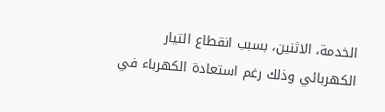الخدمة، الاثنين، بسبب انقطاع التيار الكهربائي وذلك رغم استعادة الكهرباء في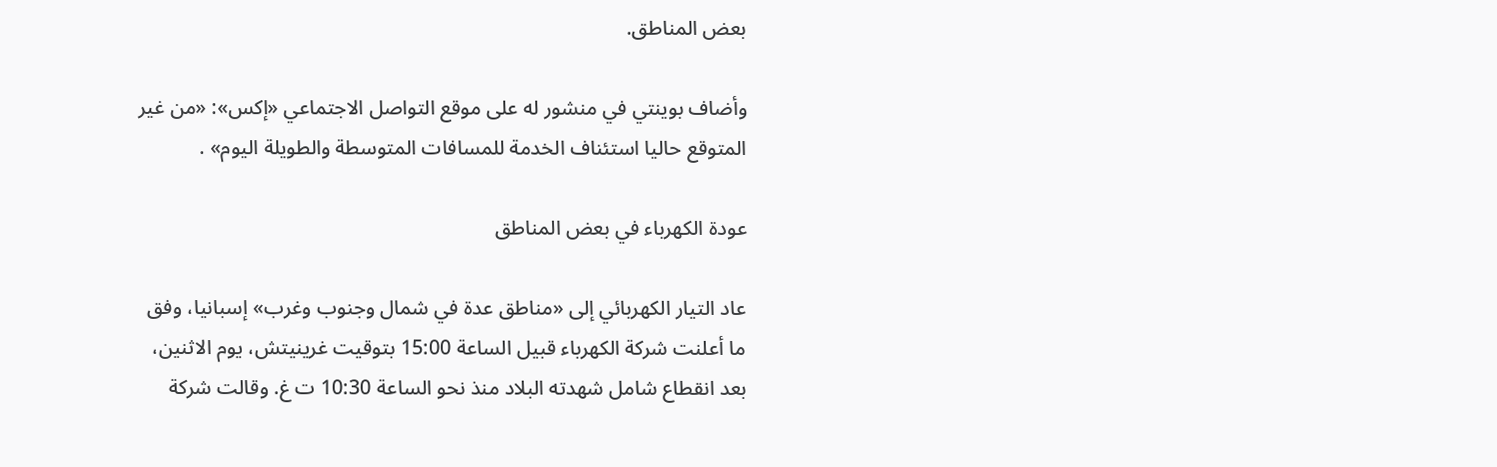بعض المناطق.

وأضاف بوينتي في منشور له على موقع التواصل الاجتماعي «إكس»: «من غير المتوقع حاليا استئناف الخدمة للمسافات المتوسطة والطويلة اليوم» .

عودة الكهرباء في بعض المناطق

عاد التيار الكهربائي إلى «مناطق عدة في شمال وجنوب وغرب» إسبانيا، وفق ما أعلنت شركة الكهرباء قبيل الساعة 15:00 بتوقيت غرينيتش، يوم الاثنين، بعد انقطاع شامل شهدته البلاد منذ نحو الساعة 10:30 ت غ. وقالت شركة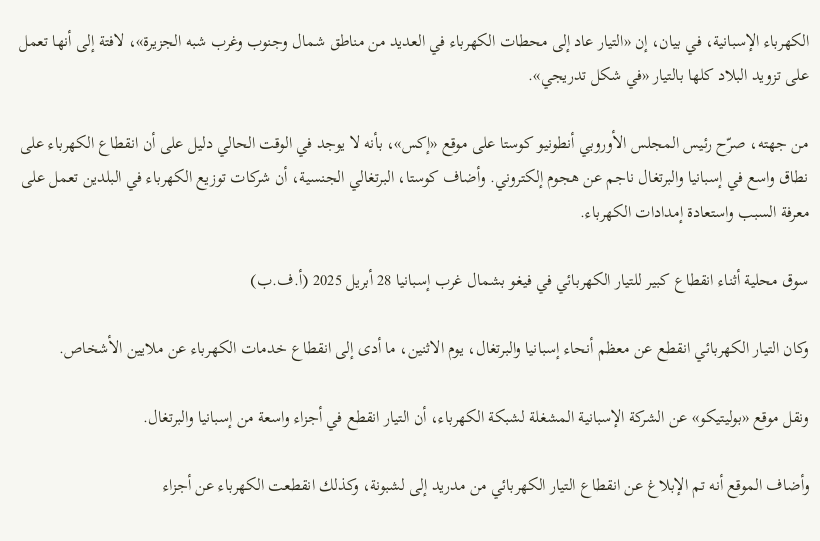الكهرباء الإسبانية، في بيان، إن «التيار عاد إلى محطات الكهرباء في العديد من مناطق شمال وجنوب وغرب شبه الجزيرة»، لافتة إلى أنها تعمل على تزويد البلاد كلها بالتيار «في شكل تدريجي».

من جهته، صرّح رئيس المجلس الأوروبي أنطونيو كوستا على موقع «إكس»، بأنه لا يوجد في الوقت الحالي دليل على أن انقطاع الكهرباء على نطاق واسع في إسبانيا والبرتغال ناجم عن هجوم إلكتروني. وأضاف كوستا، البرتغالي الجنسية، أن شركات توزيع الكهرباء في البلدين تعمل على معرفة السبب واستعادة إمدادات الكهرباء.

سوق محلية أثناء انقطاع كبير للتيار الكهربائي في فيغو بشمال غرب إسبانيا 28 أبريل 2025 (أ.ف.ب)

وكان التيار الكهربائي انقطع عن معظم أنحاء إسبانيا والبرتغال، يوم الاثنين، ما أدى إلى انقطاع خدمات الكهرباء عن ملايين الأشخاص.

ونقل موقع «بوليتيكو» عن الشركة الإسبانية المشغلة لشبكة الكهرباء، أن التيار انقطع في أجزاء واسعة من إسبانيا والبرتغال.

وأضاف الموقع أنه تم الإبلاغ عن انقطاع التيار الكهربائي من مدريد إلى لشبونة، وكذلك انقطعت الكهرباء عن أجزاء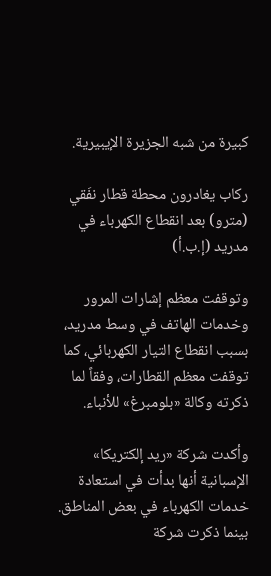كبيرة من شبه الجزيرة الإيبيرية.

ركاب يغادرون محطة قطار نفَقي (مترو) بعد انقطاع الكهرباء في مدريد (إ.ب.أ)

وتوقفت معظم إشارات المرور وخدمات الهاتف في وسط مدريد، بسبب انقطاع التيار الكهربائي، كما توقفت معظم القطارات، وفقاً لما ذكرته وكالة «بلومبرغ» للأنباء.

وأكدت شركة «ريد إلكتريكا» الإسبانية أنها بدأت في استعادة خدمات الكهرباء في بعض المناطق. بينما ذكرت شركة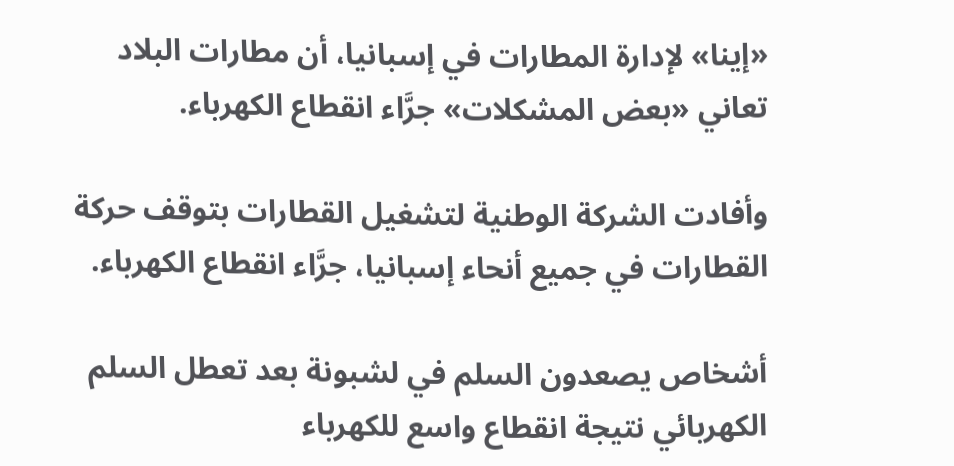«إينا» لإدارة المطارات في إسبانيا، أن مطارات البلاد تعاني «بعض المشكلات» جرَّاء انقطاع الكهرباء.

وأفادت الشركة الوطنية لتشغيل القطارات بتوقف حركة القطارات في جميع أنحاء إسبانيا، جرَّاء انقطاع الكهرباء.

أشخاص يصعدون السلم في لشبونة بعد تعطل السلم الكهربائي نتيجة انقطاع واسع للكهرباء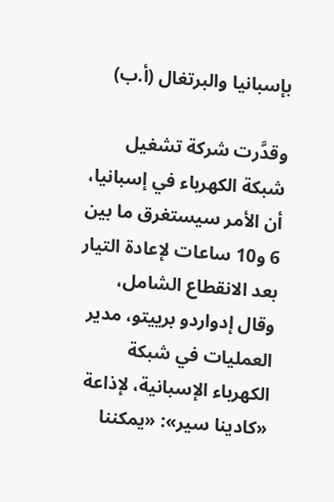بإسبانيا والبرتغال (أ.ب)

وقدَّرت شركة تشغيل شبكة الكهرباء في إسبانيا، أن الأمر سيستغرق ما بين 6 و10 ساعات لإعادة التيار بعد الانقطاع الشامل، وقال إدواردو برييتو، مدير العمليات في شبكة الكهرباء الإسبانية، لإذاعة «كادينا سير»: «يمكننا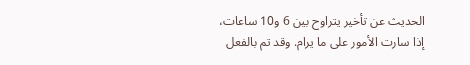الحديث عن تأخير يتراوح بين 6 و10 ساعات، إذا سارت الأمور على ما يرام. وقد تم بالفعل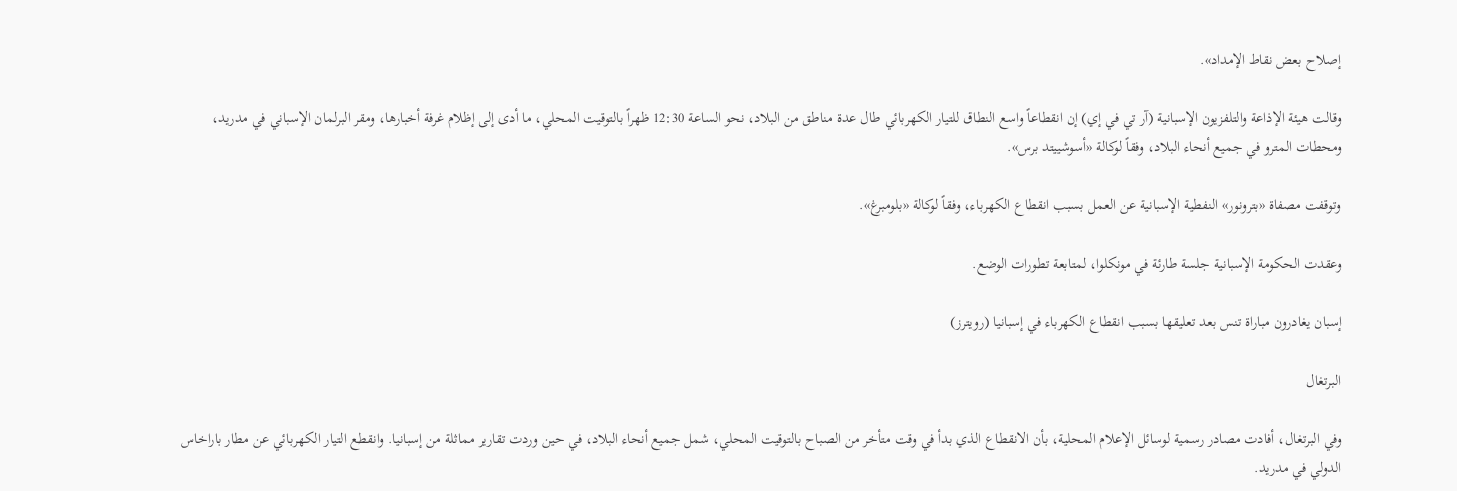إصلاح بعض نقاط الإمداد».

وقالت هيئة الإذاعة والتلفزيون الإسبانية (آر تي في إي) إن انقطاعاً واسع النطاق للتيار الكهربائي طال عدة مناطق من البلاد، نحو الساعة 12:30 ظهراً بالتوقيت المحلي، ما أدى إلى إظلام غرفة أخبارها، ومقر البرلمان الإسباني في مدريد، ومحطات المترو في جميع أنحاء البلاد، وفقاً لوكالة «أسوشييتد برس».

وتوقفت مصفاة «بترونور» النفطية الإسبانية عن العمل بسبب انقطاع الكهرباء، وفقاً لوكالة «بلومبرغ».

وعقدت الحكومة الإسبانية جلسة طارئة في مونكلوا، لمتابعة تطورات الوضع.

إسبان يغادرون مباراة تنس بعد تعليقها بسبب انقطاع الكهرباء في إسبانيا (رويترز)

البرتغال

وفي البرتغال، أفادت مصادر رسمية لوسائل الإعلام المحلية، بأن الانقطاع الذي بدأ في وقت متأخر من الصباح بالتوقيت المحلي، شمل جميع أنحاء البلاد، في حين وردت تقارير مماثلة من إسبانيا. وانقطع التيار الكهربائي عن مطار باراخاس الدولي في مدريد.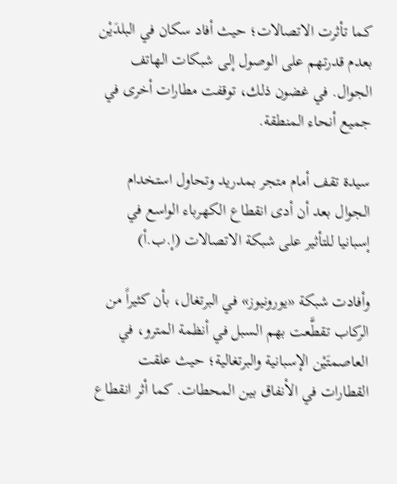كما تأثرت الاتصالات؛ حيث أفاد سكان في البلدَيْن بعدم قدرتهم على الوصول إلى شبكات الهاتف الجوال. في غضون ذلك، توقفت مطارات أخرى في جميع أنحاء المنطقة.

سيدة تقف أمام متجر بمدريد وتحاول استخدام الجوال بعد أن أدى انقطاع الكهرباء الواسع في إسبانيا للتأثير على شبكة الاتصالات (إ.ب.أ)

وأفادت شبكة «يورونيوز» في البرتغال، بأن كثيراً من الركاب تقطَّعت بهم السبل في أنظمة المترو، في العاصمتَيْن الإسبانية والبرتغالية؛ حيث علقت القطارات في الأنفاق بين المحطات. كما أثر انقطاع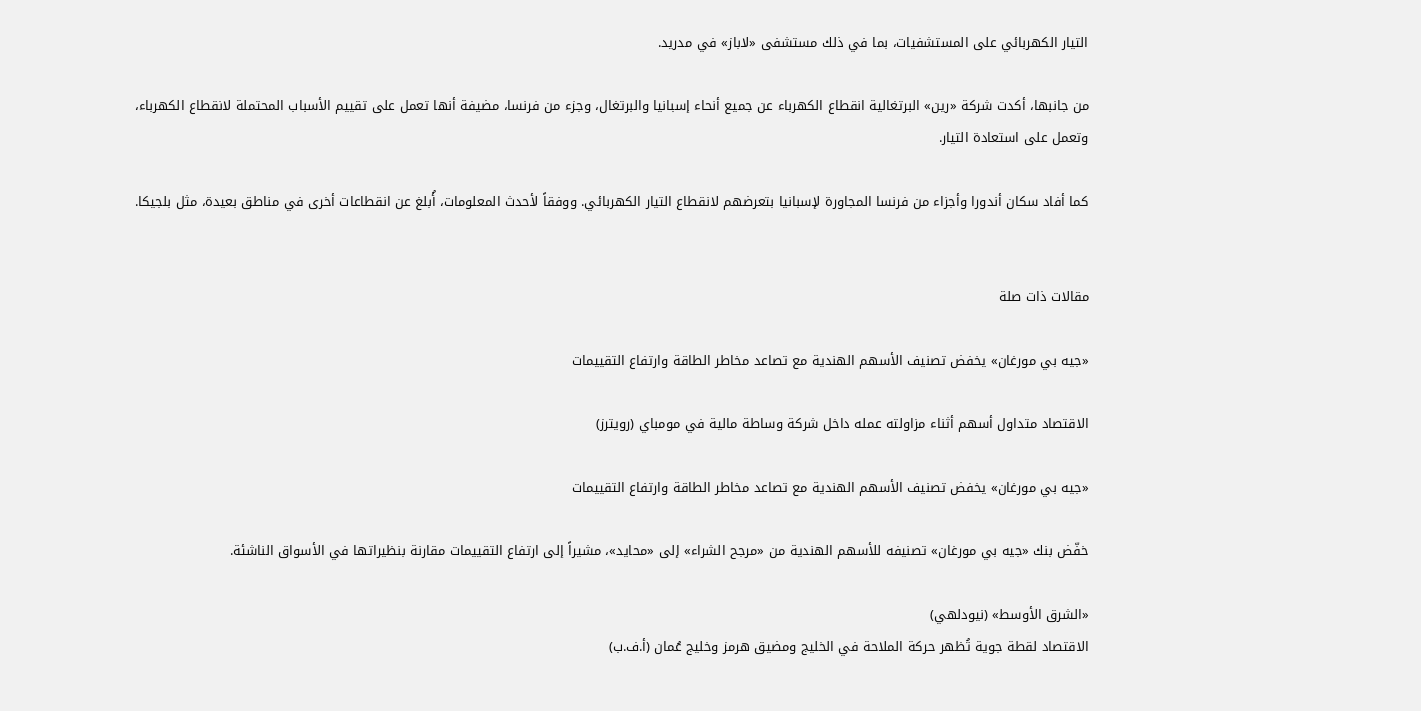التيار الكهربائي على المستشفيات، بما في ذلك مستشفى «لاباز» في مدريد.

من جانبها، أكدت شركة «رين» البرتغالية انقطاع الكهرباء عن جميع أنحاء إسبانيا والبرتغال، وجزء من فرنسا، مضيفة أنها تعمل على تقييم الأسباب المحتملة لانقطاع الكهرباء، وتعمل على استعادة التيار.

كما أفاد سكان أندورا وأجزاء من فرنسا المجاورة لإسبانيا بتعرضهم لانقطاع التيار الكهربائي. ووفقاً لأحدث المعلومات، أُبلغ عن انقطاعات أخرى في مناطق بعيدة، مثل بلجيكا.


مقالات ذات صلة

«جيه بي مورغان» يخفض تصنيف الأسهم الهندية مع تصاعد مخاطر الطاقة وارتفاع التقييمات

الاقتصاد متداول أسهم أثناء مزاولته عمله داخل شركة وساطة مالية في مومباي (رويترز)

«جيه بي مورغان» يخفض تصنيف الأسهم الهندية مع تصاعد مخاطر الطاقة وارتفاع التقييمات

خفّض بنك «جيه بي مورغان» تصنيفه للأسهم الهندية من «مرجح الشراء» إلى «محايد»، مشيراً إلى ارتفاع التقييمات مقارنة بنظيراتها في الأسواق الناشئة.

«الشرق الأوسط» (نيودلهي)
الاقتصاد لقطة جوية تُظهر حركة الملاحة في الخليج ومضيق هرمز وخليج عُمان (أ.ف.ب)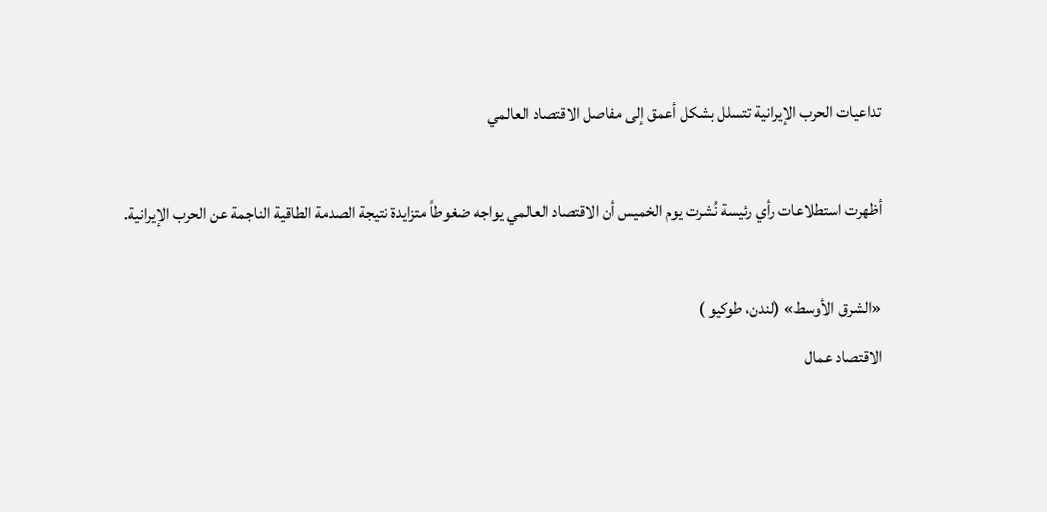تداعيات الحرب الإيرانية تتسلل بشكل أعمق إلى مفاصل الاقتصاد العالمي

أظهرت استطلاعات رأي رئيسة نُشرت يوم الخميس أن الاقتصاد العالمي يواجه ضغوطاً متزايدة نتيجة الصدمة الطاقية الناجمة عن الحرب الإيرانية.

«الشرق الأوسط» (لندن، طوكيو )
الاقتصاد عمال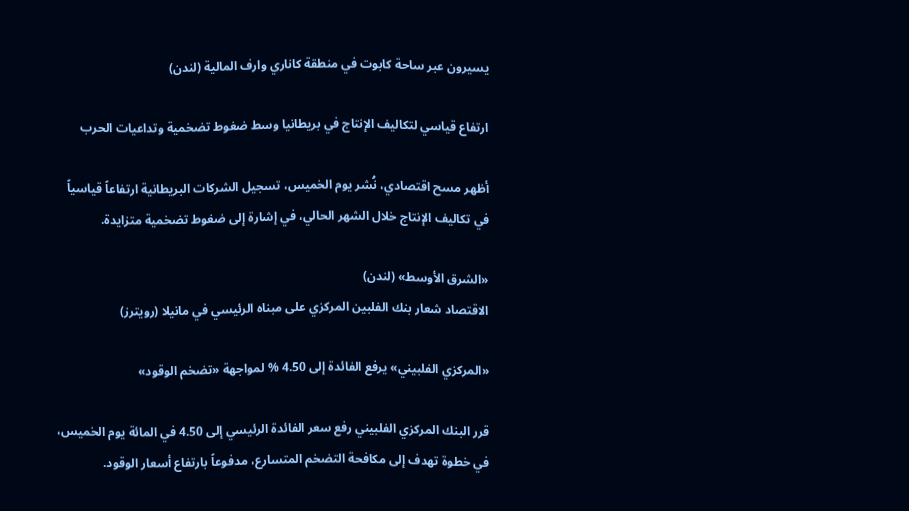يسيرون عبر ساحة كابوت في منطقة كاناري وارف المالية (لندن)

ارتفاع قياسي لتكاليف الإنتاج في بريطانيا وسط ضغوط تضخمية وتداعيات الحرب

أظهر مسح اقتصادي، نُشر يوم الخميس، تسجيل الشركات البريطانية ارتفاعاً قياسياً في تكاليف الإنتاج خلال الشهر الحالي، في إشارة إلى ضغوط تضخمية متزايدة.

«الشرق الأوسط» (لندن)
الاقتصاد شعار بنك الفلبين المركزي على مبناه الرئيسي في مانيلا (رويترز)

«المركزي الفلبيني» يرفع الفائدة إلى 4.50 % لمواجهة «تضخم الوقود»

قرر البنك المركزي الفلبيني رفع سعر الفائدة الرئيسي إلى 4.50 في المائة يوم الخميس، في خطوة تهدف إلى مكافحة التضخم المتسارع، مدفوعاً بارتفاع أسعار الوقود.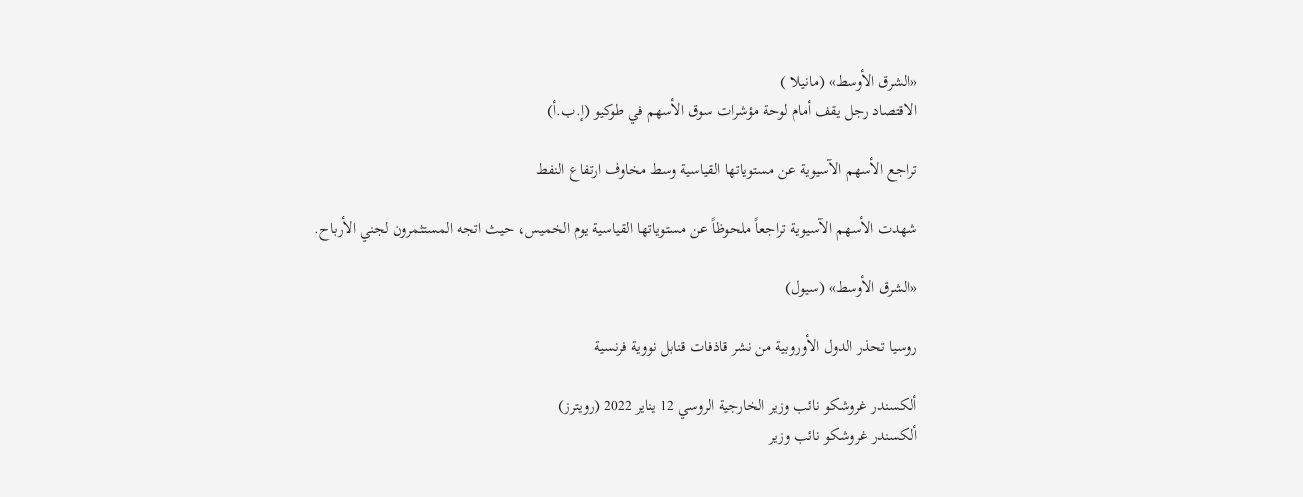«الشرق الأوسط» (مانيلا )
الاقتصاد رجل يقف أمام لوحة مؤشرات سوق الأسهم في طوكيو (إ.ب.أ)

تراجع الأسهم الآسيوية عن مستوياتها القياسية وسط مخاوف ارتفاع النفط

شهدت الأسهم الآسيوية تراجعاً ملحوظاً عن مستوياتها القياسية يوم الخميس، حيث اتجه المستثمرون لجني الأرباح.

«الشرق الأوسط» (سيول)

روسيا تحذر الدول الأوروبية من نشر قاذفات قنابل نووية فرنسية

ألكسندر غروشكو نائب وزير الخارجية الروسي 12 يناير 2022 (رويترز)
ألكسندر غروشكو نائب وزير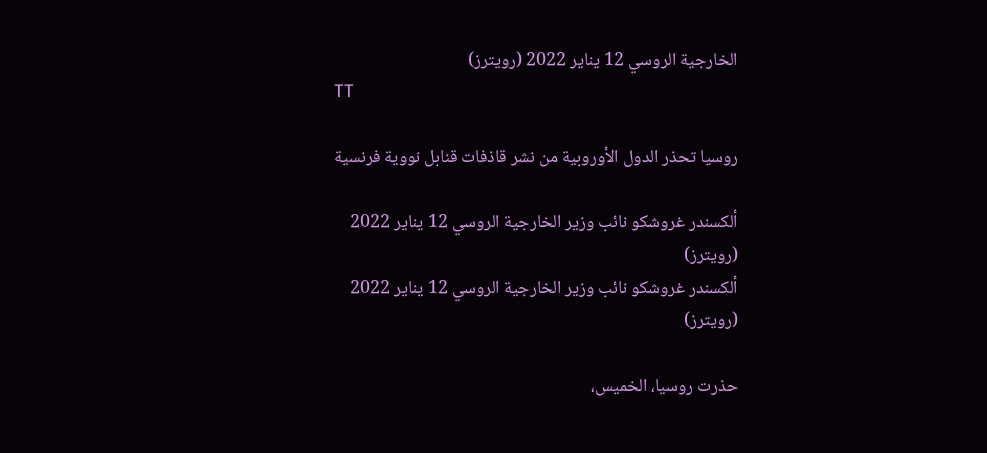الخارجية الروسي 12 يناير 2022 (رويترز)
TT

روسيا تحذر الدول الأوروبية من نشر قاذفات قنابل نووية فرنسية

ألكسندر غروشكو نائب وزير الخارجية الروسي 12 يناير 2022 (رويترز)
ألكسندر غروشكو نائب وزير الخارجية الروسي 12 يناير 2022 (رويترز)

حذرت روسيا، الخميس،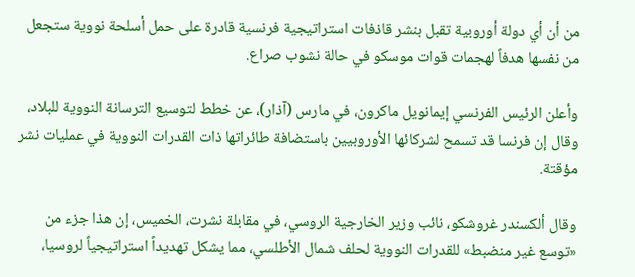من أن أي دولة أوروبية تقبل بنشر قاذفات استراتيجية فرنسية قادرة على حمل أسلحة نووية ستجعل من نفسها هدفاً لهجمات قوات موسكو في حالة نشوب صراع.

وأعلن الرئيس الفرنسي إيمانويل ماكرون، في مارس (آذار)، عن خطط لتوسيع الترسانة النووية للبلاد، وقال إن فرنسا قد تسمح لشركائها الأوروبيين باستضافة طائراتها ذات القدرات النووية في عمليات نشر مؤقتة.

وقال ألكسندر غروشكو، نائب وزير الخارجية الروسي، في مقابلة نشرت، الخميس، إن هذا جزء من «توسع غير منضبط» للقدرات النووية ‌لحلف شمال الأطلسي، مما ‌يشكل تهديداً استراتيجياً لروسيا،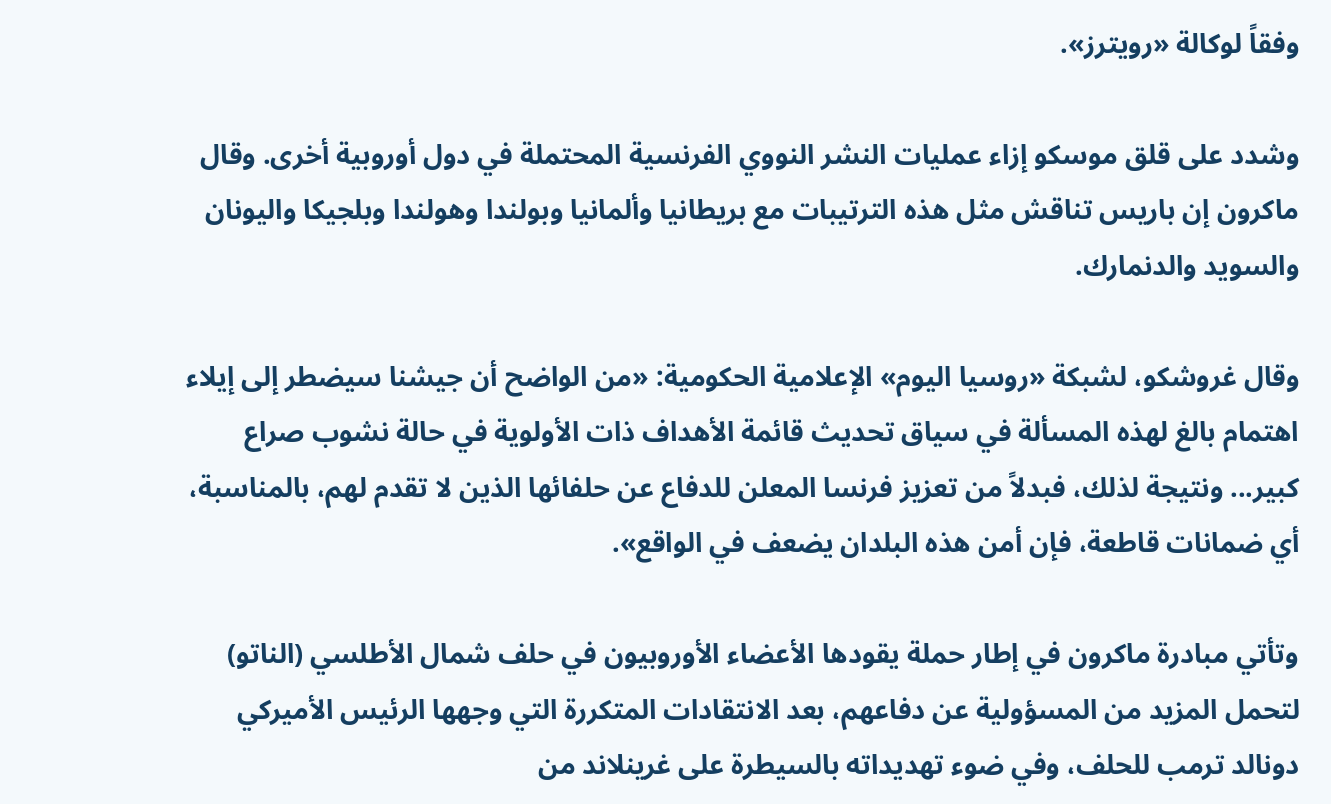وفقاً لوكالة «رويترز».

وشدد على قلق ‌موسكو إزاء عمليات النشر النووي الفرنسية المحتملة في دول أوروبية أخرى. وقال ماكرون إن باريس تناقش مثل هذه الترتيبات مع بريطانيا وألمانيا وبولندا وهولندا وبلجيكا واليونان والسويد والدنمارك.

وقال غروشكو، لشبكة «روسيا اليوم» الإعلامية الحكومية: «من الواضح أن جيشنا سيضطر إلى إيلاء اهتمام بالغ لهذه المسألة في سياق تحديث قائمة الأهداف ذات الأولوية في حالة نشوب صراع كبير... ونتيجة لذلك، فبدلاً من ‌تعزيز فرنسا المعلن للدفاع ‌عن حلفائها الذين لا تقدم لهم، بالمناسبة، أي ضمانات قاطعة، فإن أمن هذه ‌البلدان يضعف في الواقع».

وتأتي مبادرة ماكرون في إطار حملة ‌يقودها الأعضاء الأوروبيون في حلف شمال الأطلسي (الناتو) لتحمل المزيد من المسؤولية عن دفاعهم، بعد الانتقادات المتكررة التي وجهها الرئيس الأميركي دونالد ترمب للحلف، وفي ضوء تهديداته بالسيطرة على غرينلاند من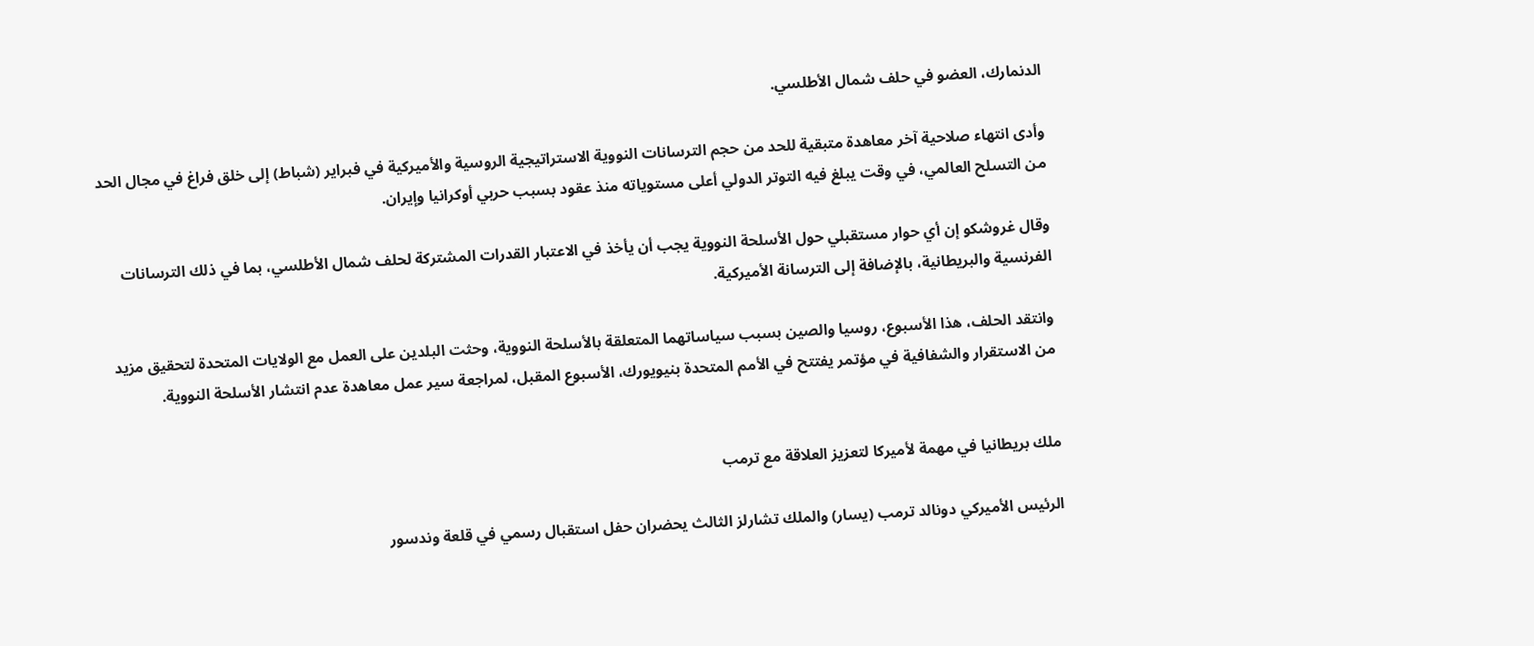الدنمارك، العضو في ‌حلف شمال الأطلسي.

وأدى انتهاء صلاحية آخر معاهدة متبقية للحد من حجم الترسانات النووية الاستراتيجية الروسية والأميركية في فبراير (شباط) إلى خلق فراغ في مجال الحد من التسلح العالمي، في وقت يبلغ فيه التوتر الدولي أعلى مستوياته منذ عقود بسبب حربي أوكرانيا وإيران.

وقال غروشكو إن أي حوار مستقبلي حول الأسلحة النووية يجب أن يأخذ في الاعتبار القدرات المشتركة لحلف شمال الأطلسي، بما في ذلك الترسانات الفرنسية والبريطانية، بالإضافة إلى الترسانة الأميركية.

وانتقد الحلف، هذا الأسبوع، روسيا والصين بسبب سياساتهما المتعلقة بالأسلحة النووية، وحثت البلدين على العمل مع الولايات المتحدة لتحقيق مزيد من الاستقرار والشفافية في مؤتمر يفتتح في الأمم المتحدة بنيويورك، الأسبوع المقبل، لمراجعة سير عمل معاهدة عدم انتشار الأسلحة النووية.


ملك بريطانيا في مهمة لأميركا لتعزيز العلاقة مع ترمب

الرئيس الأميركي دونالد ترمب (يسار) والملك تشارلز الثالث يحضران حفل استقبال رسمي في قلعة وندسور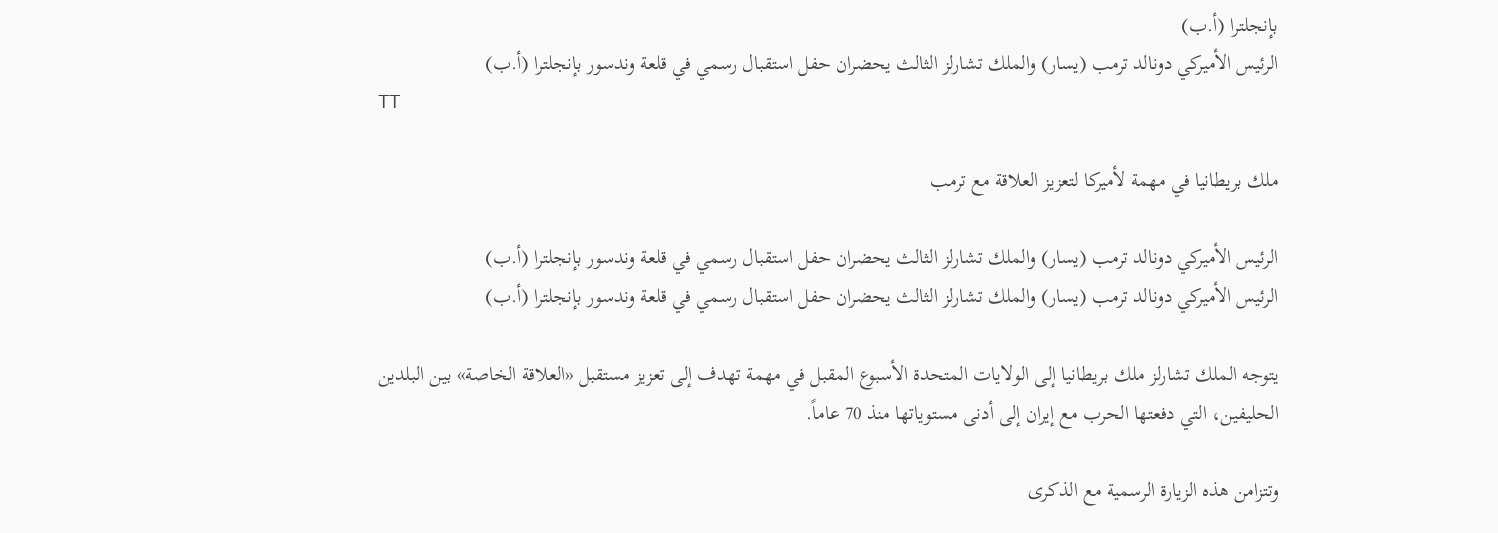بإنجلترا (أ.ب)
الرئيس الأميركي دونالد ترمب (يسار) والملك تشارلز الثالث يحضران حفل استقبال رسمي في قلعة وندسور بإنجلترا (أ.ب)
TT

ملك بريطانيا في مهمة لأميركا لتعزيز العلاقة مع ترمب

الرئيس الأميركي دونالد ترمب (يسار) والملك تشارلز الثالث يحضران حفل استقبال رسمي في قلعة وندسور بإنجلترا (أ.ب)
الرئيس الأميركي دونالد ترمب (يسار) والملك تشارلز الثالث يحضران حفل استقبال رسمي في قلعة وندسور بإنجلترا (أ.ب)

يتوجه الملك تشارلز ملك بريطانيا إلى الولايات المتحدة الأسبوع ‌المقبل في مهمة تهدف إلى تعزيز مستقبل «العلاقة الخاصة» بين البلدين الحليفين، التي دفعتها الحرب مع إيران إلى أدنى مستوياتها منذ 70 عاماً.

وتتزامن هذه الزيارة الرسمية مع الذكرى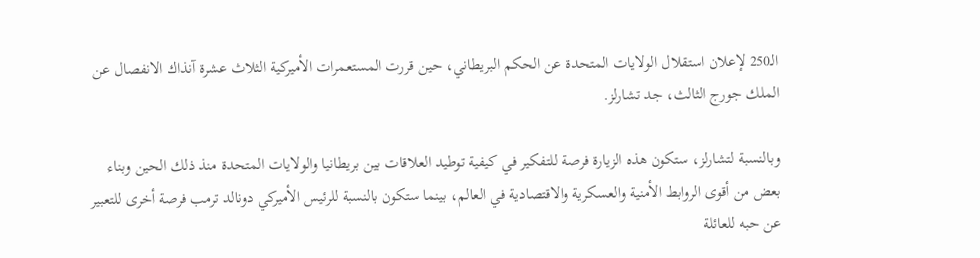الـ250 لإعلان استقلال الولايات المتحدة عن الحكم البريطاني، حين قررت المستعمرات الأميركية الثلاث عشرة آنذاك الانفصال عن الملك جورج الثالث، جد تشارلز.

وبالنسبة لتشارلز، ستكون هذه الزيارة فرصة للتفكير في كيفية توطيد العلاقات بين بريطانيا والولايات المتحدة منذ ذلك الحين وبناء بعض من أقوى الروابط الأمنية والعسكرية والاقتصادية في العالم، بينما ستكون بالنسبة للرئيس الأميركي دونالد ترمب فرصة أخرى للتعبير عن حبه للعائلة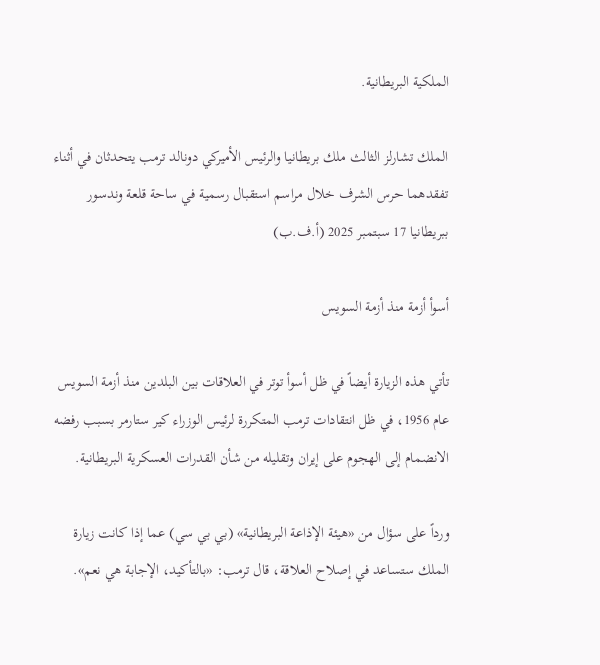الملكية البريطانية.

الملك تشارلز الثالث ملك بريطانيا والرئيس الأميركي دونالد ترمب يتحدثان في أثناء تفقدهما حرس الشرف خلال مراسم استقبال رسمية في ساحة قلعة وندسور ببريطانيا 17 سبتمبر 2025 (أ.ف.ب)

أسوأ أزمة منذ أزمة السويس

تأتي هذه الزيارة أيضاً في ظل أسوأ توتر في العلاقات بين البلدين منذ أزمة السويس عام 1956، في ظل انتقادات ترمب المتكررة لرئيس الوزراء كير ستارمر بسبب رفضه الانضمام إلى الهجوم على إيران وتقليله من شأن القدرات العسكرية البريطانية.

ورداً على سؤال من «هيئة الإذاعة البريطانية» (بي بي سي) عما إذا كانت زيارة الملك ستساعد في إصلاح العلاقة، قال ترمب: «بالتأكيد، الإجابة هي نعم».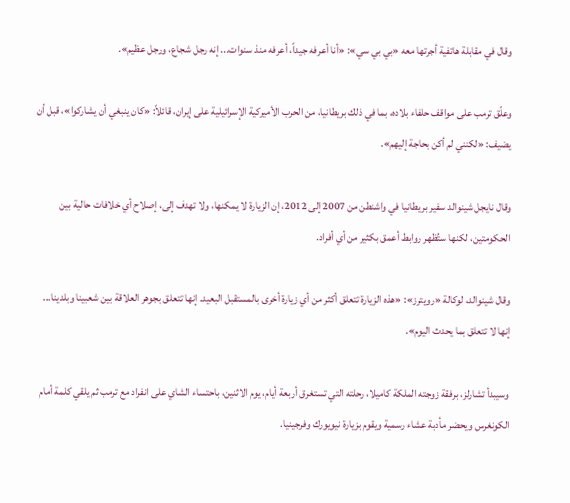وقال ‌في مقابلة هاتفية ‌أجرتها معه «بي بي سي»: «أنا أعرفه جيداً، أعرفه منذ سنوات... إنه رجل شجاع، ورجل عظيم».

وعلّق ترمب على مواقف حلفاء بلاده، بما في ذلك بريطانيا، من الحرب الأميركية الإسرائيلية على إيران، قائلاً: «كان ينبغي أن يشاركوا»، قبل أن يضيف: «لكنني لم أكن بحاجة إليهم».

وقال نايجل ‌شينوالد سفير بريطانيا في واشنطن من 2007 إلى 2012، إن الزيارة لا يمكنها، ولا تهدف إلى، إصلاح أي خلافات حالية بين الحكومتين، لكنها ستُظهر روابط أعمق بكثير من أي أفراد.

وقال شينوالد، لوكالة «رويترز»: «هذه الزيارة تتعلق أكثر من أي زيارة أخرى بالمستقبل البعيد. إنها تتعلق بجوهر العلاقة بين شعبينا وبلدينا... إنها لا تتعلق بما يحدث اليوم».

وسيبدأ تشارلز، برفقة زوجته الملكة كاميلا، رحلته التي تستغرق أربعة أيام، يوم الاثنين، باحتساء الشاي على انفراد مع ترمب ثم يلقي كلمة أمام الكونغرس ويحضر مأدبة عشاء رسمية ويقوم بزيارة نيويورك وفرجينيا.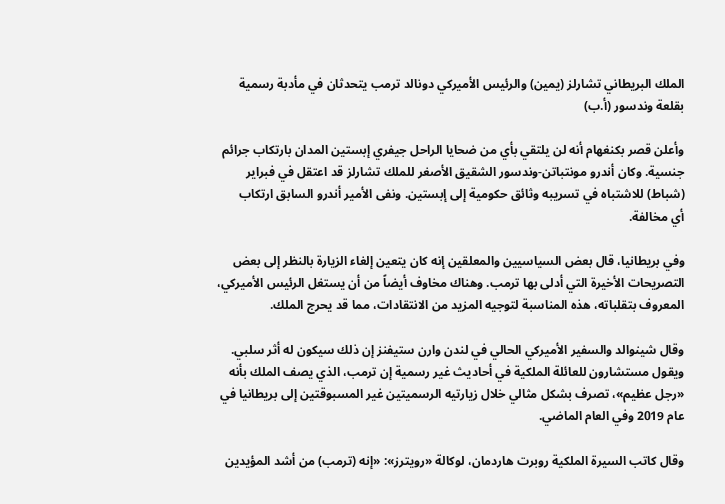الملك البريطاني تشارلز (يمين) والرئيس الأميركي دونالد ترمب يتحدثان في مأدبة رسمية بقلعة وندسور (أ.ب)

وأعلن قصر بكنغهام أنه لن يلتقي بأي من ضحايا الراحل جيفري إبستين المدان بارتكاب جرائم جنسية. وكان أندرو مونتباتن-وندسور الشقيق الأصغر للملك تشارلز قد اعتقل في فبراير (شباط) للاشتباه ‌في تسريبه وثائق حكومية إلى إبستين. ونفى الأمير أندرو السابق ارتكاب أي ‌مخالفة.

وفي بريطانيا، قال بعض السياسيين والمعلقين إنه كان يتعين إلغاء الزيارة بالنظر إلى بعض التصريحات الأخيرة التي أدلى بها ترمب. وهناك مخاوف ‌أيضاً من أن يستغل الرئيس الأميركي، المعروف بتقلباته، هذه المناسبة لتوجيه المزيد من الانتقادات، مما قد يحرج الملك.

وقال ‌شينوالد والسفير الأميركي الحالي في لندن وارن ستيفنز إن ذلك سيكون له أثر سلبي. ويقول مستشارون للعائلة الملكية في أحاديث غير رسمية إن ترمب، الذي يصف الملك بأنه «رجل عظيم»، تصرف بشكل مثالي خلال زيارتيه الرسميتين غير المسبوقتين إلى بريطانيا في عام 2019 وفي العام الماضي.

وقال كاتب السيرة الملكية روبرت هاردمان، لوكالة «رويترز»: «إنه (ترمب) من أشد المؤيدين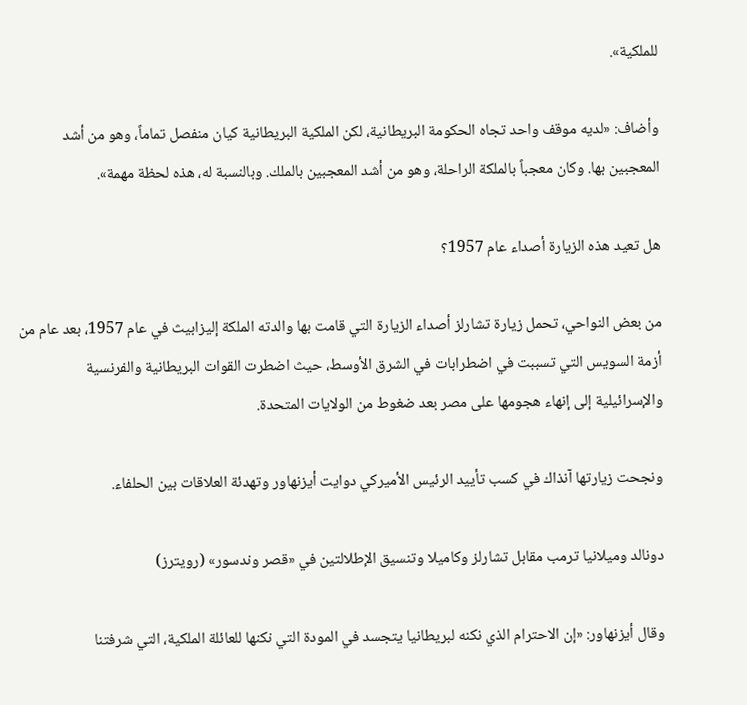للملكية».

وأضاف: «لديه موقف واحد تجاه الحكومة البريطانية، ‌لكن الملكية البريطانية كيان منفصل تماماً، وهو من أشد المعجبين بها. وكان معجباً بالملكة الراحلة، وهو من أشد المعجبين بالملك. وبالنسبة له، هذه لحظة مهمة».

هل تعيد هذه الزيارة أصداء عام 1957؟

من بعض النواحي، تحمل زيارة تشارلز أصداء الزيارة التي قامت بها والدته الملكة إليزابيث في عام 1957، بعد عام من أزمة السويس التي تسببت في اضطرابات في الشرق الأوسط، حيث اضطرت القوات البريطانية والفرنسية والإسرائيلية إلى إنهاء هجومها على مصر بعد ضغوط من الولايات المتحدة.

ونجحت زيارتها آنذاك في كسب تأييد الرئيس الأميركي دوايت أيزنهاور وتهدئة العلاقات بين الحلفاء.

دونالد وميلانيا ترمب مقابل تشارلز وكاميلا وتنسيق الإطلالتين في «قصر وندسور» (رويترز)

وقال أيزنهاور: «إن الاحترام الذي نكنه لبريطانيا يتجسد في المودة التي نكنها للعائلة الملكية، التي شرفتنا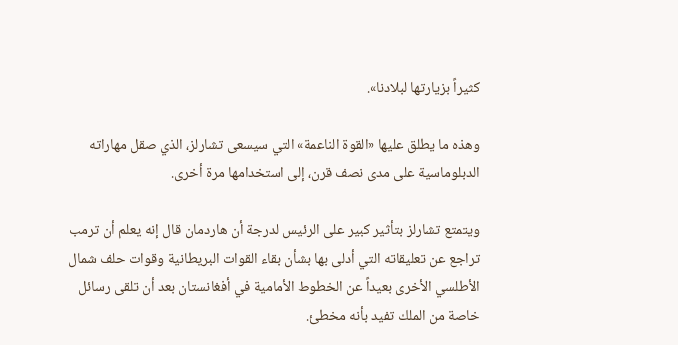كثيراً بزيارتها لبلادنا».

وهذه ما يطلق عليها «القوة الناعمة» التي سيسعى تشارلز، الذي صقل مهاراته الدبلوماسية على مدى نصف قرن، إلى استخدامها مرة أخرى.

ويتمتع تشارلز بتأثير كبير على الرئيس لدرجة أن هاردمان قال إنه يعلم أن ترمب تراجع عن تعليقاته التي أدلى بها بشأن بقاء القوات البريطانية وقوات حلف شمال الأطلسي الأخرى بعيداً عن الخطوط الأمامية في أفغانستان بعد أن تلقى رسائل خاصة من الملك تفيد بأنه مخطئ.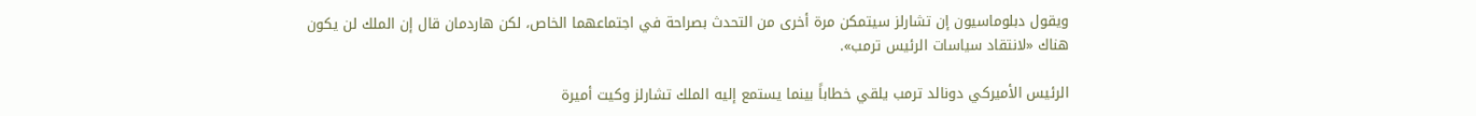ويقول دبلوماسيون إن تشارلز سيتمكن مرة أخرى من التحدث بصراحة في اجتماعهما الخاص، لكن هاردمان قال إن الملك لن يكون هناك «لانتقاد سياسات الرئيس ترمب».

الرئيس الأميركي دونالد ترمب يلقي خطاباً بينما يستمع إليه الملك تشارلز وكيت أميرة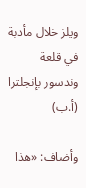ويلز خلال مأدبة في قلعة وندسور بإنجلترا (أ.ب)

وأضاف: «هذا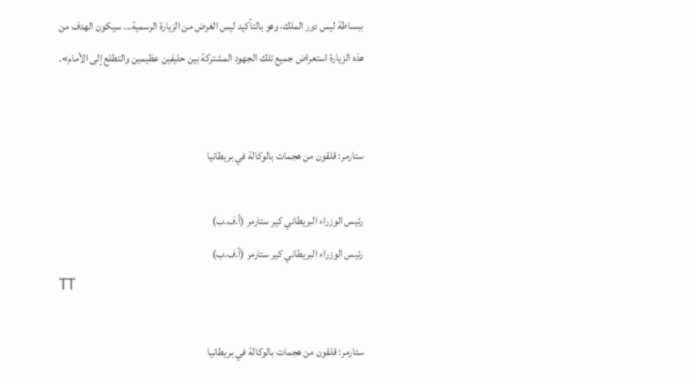ببساطة ليس دور الملك، وهو بالتأكيد ليس الغرض من الزيارة الرسمية... سيكون الهدف من هذه الزيارة استعراض جميع تلك الجهود المشتركة بين حليفين عظيمين والتطلع إلى الأمام».


ستارمر: قلقون من هجمات بالوكالة في بريطانيا

رئيس الوزراء البريطاني كير ستارمر (أ.ف.ب)
رئيس الوزراء البريطاني كير ستارمر (أ.ف.ب)
TT

ستارمر: قلقون من هجمات بالوكالة في بريطانيا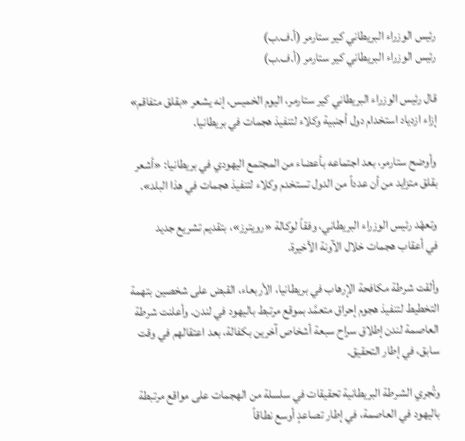رئيس الوزراء البريطاني كير ستارمر (أ.ف.ب)
رئيس الوزراء البريطاني كير ستارمر (أ.ف.ب)

قال رئيس الوزراء البريطاني كير ستارمر، اليوم الخميس، إنه ‌يشعر «بقلق متفاقم» إزاء ازدياد استخدام ‌دول أجنبية وكلاء لتنفيذ هجمات في بريطانيا.

وأوضح ستارمر، بعد اجتماعه بأعضاء من المجتمع ‌اليهودي في بريطانيا: «أشعر بقلق متزايد من أن عدداً من الدول تستخدم وكلاء لتنفيذ هجمات في هذا البلد».

وتعهّد رئيس الوزراء البريطاني، وفقاً لوكالة «رويترز»، بتقديم تشريع جديد في ‌أعقاب ‌هجمات خلال ‌الآونة ‌الأخيرة.

وألقت ‌شرطة مكافحة الإرهاب في بريطانيا، الأربعاء، القبض على شخصين بتهمة التخطيط لتنفيذ هجوم إحراق متعمَّد بموقع مرتبط باليهود في لندن. وأعلنت شرطة العاصمة ‌لندن إطلاق سراح سبعة أشخاص آخرين بكفالة، بعد اعتقالهم في وقت سابق، ‌في إطار التحقيق.

وتُجري الشرطة البريطانية تحقيقات في سلسلة من الهجمات على مواقع مرتبطة باليهود في العاصمة، في إطار تصاعدٍ أوسع نطاقاً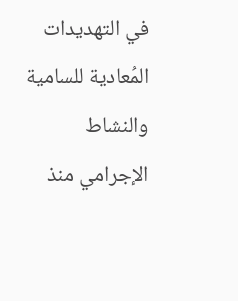في التهديدات المُعادية للسامية والنشاط الإجرامي منذ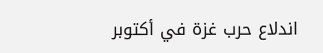اندلاع حرب غزة في أكتوبر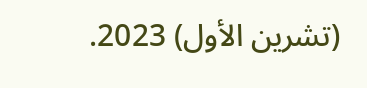(تشرين الأول) 2023.